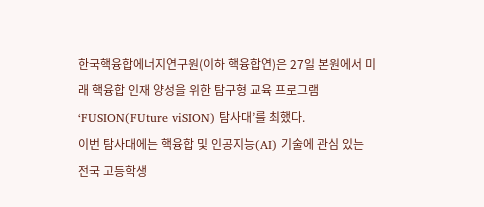한국핵융합에너지연구원(이하 핵융합연)은 27일 본원에서 미래 핵융합 인재 양성을 위한 탐구형 교육 프로그램 ‘FUSION(FUture viSION) 탐사대’를 최했다.
이번 탐사대에는 핵융합 및 인공지능(AI) 기술에 관심 있는 전국 고등학생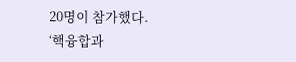20명이 참가했다.
‘핵융합과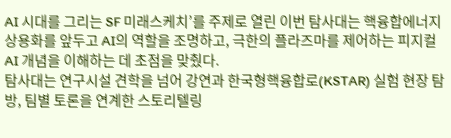AI 시대를 그리는 SF 미래스케치’를 주제로 열린 이번 탐사대는 핵융합에너지 상용화를 앞두고 AI의 역할을 조명하고, 극한의 플라즈마를 제어하는 피지컬 AI 개념을 이해하는 데 초점을 맞췄다.
탐사대는 연구시설 견학을 넘어 강연과 한국형핵융합로(KSTAR) 실험 현장 탐방, 팀별 토론을 연계한 스토리텔링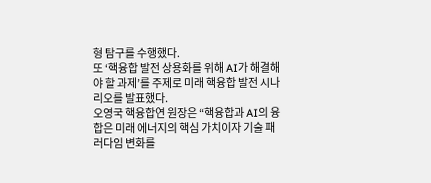형 탐구를 수행했다.
또 ‘핵융합 발전 상용화를 위해 AI가 해결해야 할 과제’를 주제로 미래 핵융합 발전 시나리오를 발표했다.
오영국 핵융합연 원장은 “핵융합과 AI의 융합은 미래 에너지의 핵심 가치이자 기술 패러다임 변화를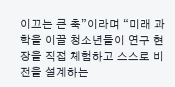이끄는 큰 축”이라며 “미래 과학을 이끌 청소년들이 연구 현장을 직접 체험하고 스스로 비전을 설계하는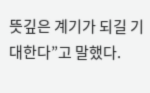뜻깊은 계기가 되길 기대한다”고 말했다.